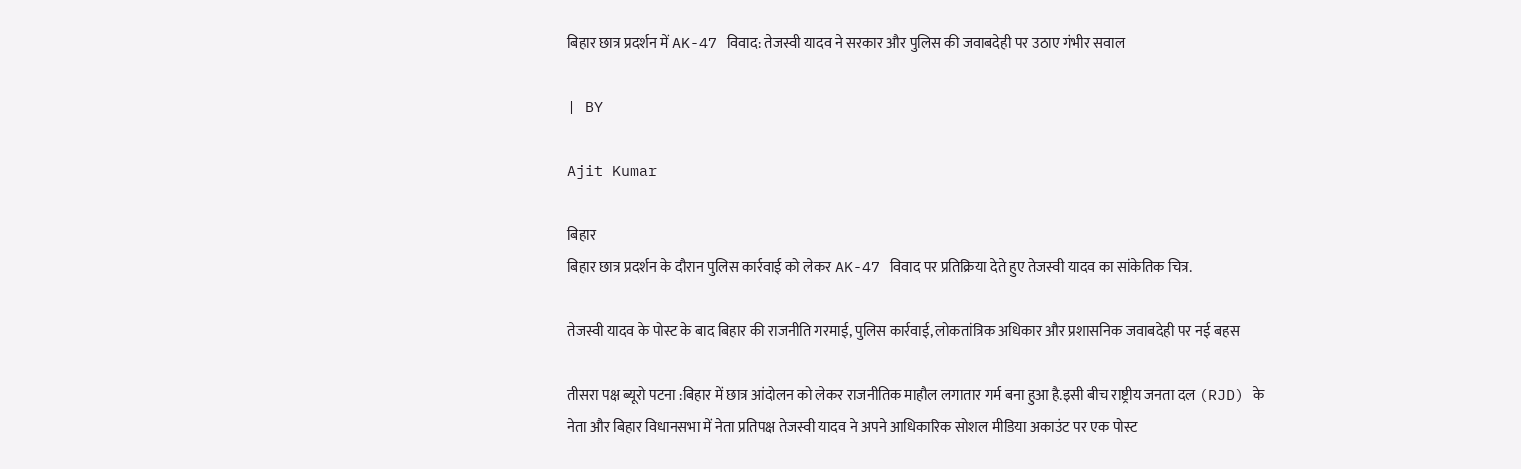बिहार छात्र प्रदर्शन में AK-47 विवाद: तेजस्वी यादव ने सरकार और पुलिस की जवाबदेही पर उठाए गंभीर सवाल

| BY

Ajit Kumar

बिहार
बिहार छात्र प्रदर्शन के दौरान पुलिस कार्रवाई को लेकर AK-47 विवाद पर प्रतिक्रिया देते हुए तेजस्वी यादव का सांकेतिक चित्र.

तेजस्वी यादव के पोस्ट के बाद बिहार की राजनीति गरमाई, पुलिस कार्रवाई, लोकतांत्रिक अधिकार और प्रशासनिक जवाबदेही पर नई बहस

तीसरा पक्ष ब्यूरो पटना :बिहार में छात्र आंदोलन को लेकर राजनीतिक माहौल लगातार गर्म बना हुआ है.इसी बीच राष्ट्रीय जनता दल (RJD) के नेता और बिहार विधानसभा में नेता प्रतिपक्ष तेजस्वी यादव ने अपने आधिकारिक सोशल मीडिया अकाउंट पर एक पोस्ट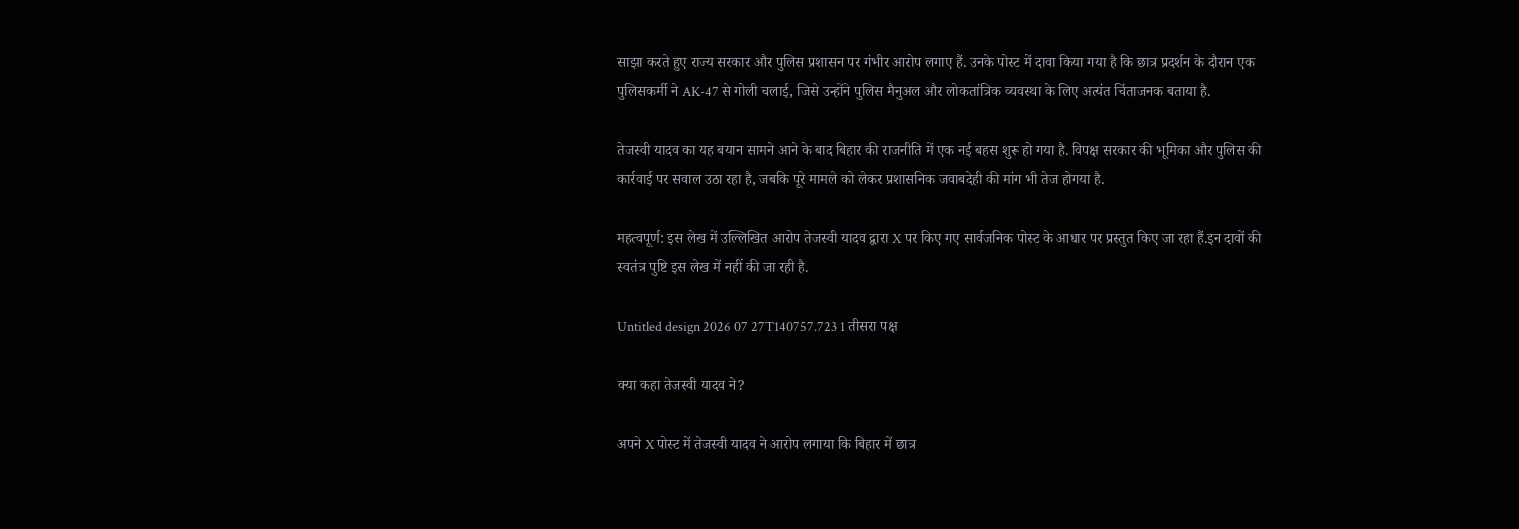साझा करते हुए राज्य सरकार और पुलिस प्रशासन पर गंभीर आरोप लगाए हैं. उनके पोस्ट में दावा किया गया है कि छात्र प्रदर्शन के दौरान एक पुलिसकर्मी ने AK-47 से गोली चलाई, जिसे उन्होंने पुलिस मैनुअल और लोकतांत्रिक व्यवस्था के लिए अत्यंत चिंताजनक बताया है.

तेजस्वी यादव का यह बयान सामने आने के बाद बिहार की राजनीति में एक नई बहस शुरू हो गया है. विपक्ष सरकार की भूमिका और पुलिस की कार्रवाई पर सवाल उठा रहा है, जबकि पूरे मामले को लेकर प्रशासनिक जवाबदेही की मांग भी तेज होगया है.

महत्वपूर्ण: इस लेख में उल्लिखित आरोप तेजस्वी यादव द्वारा X पर किए गए सार्वजनिक पोस्ट के आधार पर प्रस्तुत किए जा रहा हैं.इन दावों की स्वतंत्र पुष्टि इस लेख में नहीं की जा रही है.

Untitled design 2026 07 27T140757.723 1 तीसरा पक्ष

क्या कहा तेजस्वी यादव ने?

अपने X पोस्ट में तेजस्वी यादव ने आरोप लगाया कि बिहार में छात्र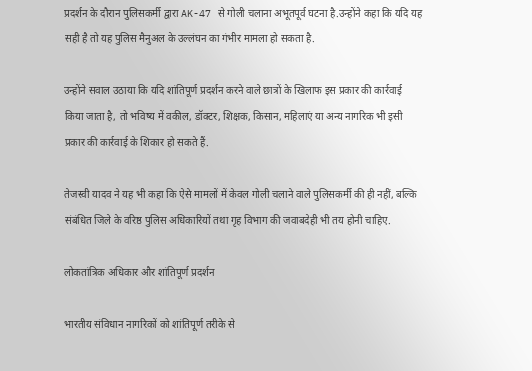प्रदर्शन के दौरान पुलिसकर्मी द्वारा AK-47 से गोली चलाना अभूतपूर्व घटना है.उन्होंने कहा कि यदि यह सही है तो यह पुलिस मैनुअल के उल्लंघन का गंभीर मामला हो सकता है.

उन्होंने सवाल उठाया कि यदि शांतिपूर्ण प्रदर्शन करने वाले छात्रों के खिलाफ इस प्रकार की कार्रवाई किया जाता है, तो भविष्य में वकील, डॉक्टर, शिक्षक, किसान, महिलाएं या अन्य नागरिक भी इसी प्रकार की कार्रवाई के शिकार हो सकते हैं.

तेजस्वी यादव ने यह भी कहा कि ऐसे मामलों में केवल गोली चलाने वाले पुलिसकर्मी की ही नहीं, बल्कि संबंधित जिले के वरिष्ठ पुलिस अधिकारियों तथा गृह विभाग की जवाबदेही भी तय होनी चाहिए.

लोकतांत्रिक अधिकार और शांतिपूर्ण प्रदर्शन

भारतीय संविधान नागरिकों को शांतिपूर्ण तरीके से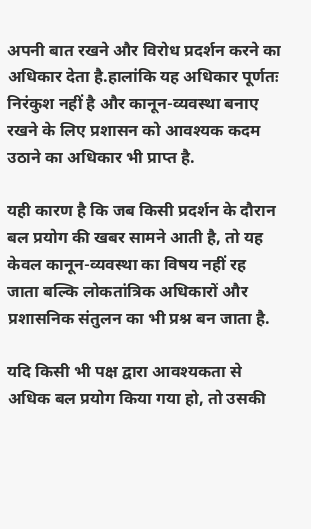अपनी बात रखने और विरोध प्रदर्शन करने का अधिकार देता है.हालांकि यह अधिकार पूर्णतः निरंकुश नहीं है और कानून-व्यवस्था बनाए रखने के लिए प्रशासन को आवश्यक कदम उठाने का अधिकार भी प्राप्त है.

यही कारण है कि जब किसी प्रदर्शन के दौरान बल प्रयोग की खबर सामने आती है, तो यह केवल कानून-व्यवस्था का विषय नहीं रह जाता बल्कि लोकतांत्रिक अधिकारों और प्रशासनिक संतुलन का भी प्रश्न बन जाता है.

यदि किसी भी पक्ष द्वारा आवश्यकता से अधिक बल प्रयोग किया गया हो, तो उसकी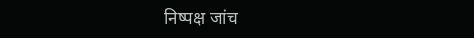निष्पक्ष जांच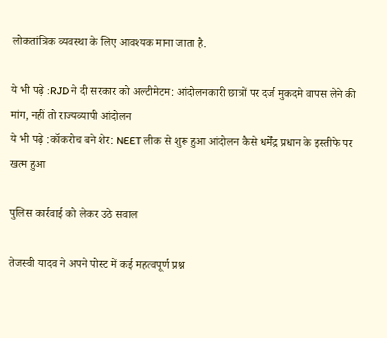लोकतांत्रिक व्यवस्था के लिए आवश्यक माना जाता है.

ये भी पढ़े :RJD ने दी सरकार को अल्टीमेटम: आंदोलनकारी छात्रों पर दर्ज मुकदमे वापस लेने की मांग, नहीं तो राज्यव्यापी आंदोलन
ये भी पढ़े :कॉकरोच बने शेर: NEET लीक से शुरू हुआ आंदोलन कैसे धर्मेंद्र प्रधान के इस्तीफे पर खत्म हुआ

पुलिस कार्रवाई को लेकर उठे सवाल

तेजस्वी यादव ने अपने पोस्ट में कई महत्वपूर्ण प्रश्न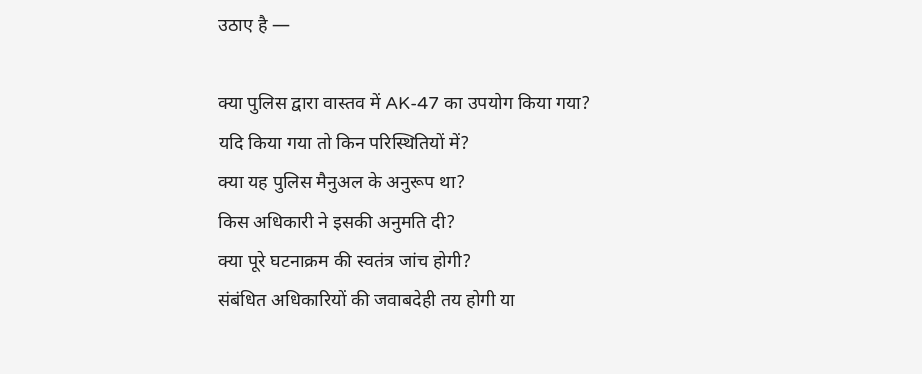उठाए है —

क्या पुलिस द्वारा वास्तव में AK-47 का उपयोग किया गया?
यदि किया गया तो किन परिस्थितियों में?
क्या यह पुलिस मैनुअल के अनुरूप था?
किस अधिकारी ने इसकी अनुमति दी?
क्या पूरे घटनाक्रम की स्वतंत्र जांच होगी?
संबंधित अधिकारियों की जवाबदेही तय होगी या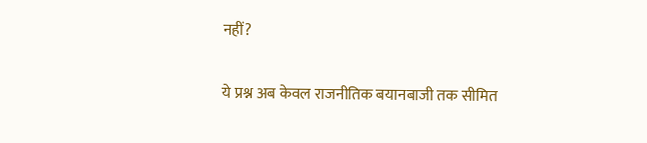नहीं?

ये प्रश्न अब केवल राजनीतिक बयानबाजी तक सीमित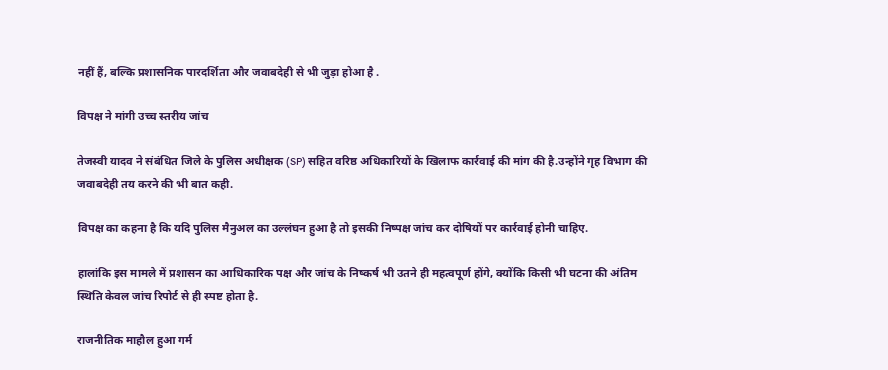नहीं हैं, बल्कि प्रशासनिक पारदर्शिता और जवाबदेही से भी जुड़ा होआ है .

विपक्ष ने मांगी उच्च स्तरीय जांच

तेजस्वी यादव ने संबंधित जिले के पुलिस अधीक्षक (SP) सहित वरिष्ठ अधिकारियों के खिलाफ कार्रवाई की मांग की है.उन्होंने गृह विभाग की जवाबदेही तय करने की भी बात कही.

विपक्ष का कहना है कि यदि पुलिस मैनुअल का उल्लंघन हुआ है तो इसकी निष्पक्ष जांच कर दोषियों पर कार्रवाई होनी चाहिए.

हालांकि इस मामले में प्रशासन का आधिकारिक पक्ष और जांच के निष्कर्ष भी उतने ही महत्वपूर्ण होंगे, क्योंकि किसी भी घटना की अंतिम स्थिति केवल जांच रिपोर्ट से ही स्पष्ट होता है.

राजनीतिक माहौल हुआ गर्म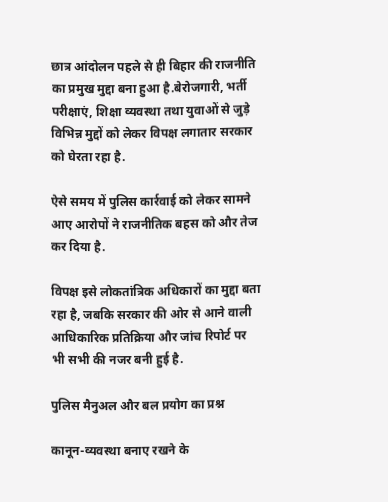छात्र आंदोलन पहले से ही बिहार की राजनीति का प्रमुख मुद्दा बना हुआ है.बेरोजगारी, भर्ती परीक्षाएं, शिक्षा व्यवस्था तथा युवाओं से जुड़े विभिन्न मुद्दों को लेकर विपक्ष लगातार सरकार को घेरता रहा है.

ऐसे समय में पुलिस कार्रवाई को लेकर सामने आए आरोपों ने राजनीतिक बहस को और तेज कर दिया है.

विपक्ष इसे लोकतांत्रिक अधिकारों का मुद्दा बता रहा है, जबकि सरकार की ओर से आने वाली आधिकारिक प्रतिक्रिया और जांच रिपोर्ट पर भी सभी की नजर बनी हुई है.

पुलिस मैनुअल और बल प्रयोग का प्रश्न

कानून-व्यवस्था बनाए रखने के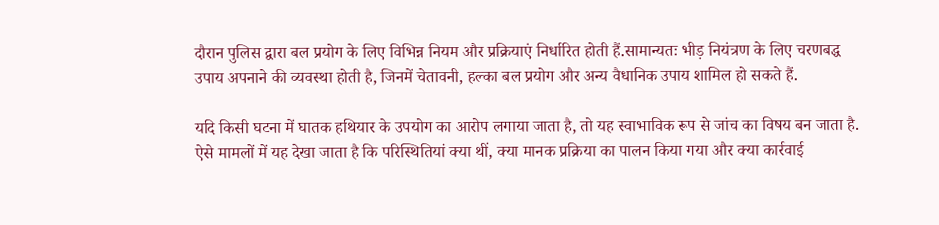दौरान पुलिस द्वारा बल प्रयोग के लिए विभिन्न नियम और प्रक्रियाएं निर्धारित होती हैं.सामान्यतः भीड़ नियंत्रण के लिए चरणबद्ध उपाय अपनाने की व्यवस्था होती है, जिनमें चेतावनी, हल्का बल प्रयोग और अन्य वैधानिक उपाय शामिल हो सकते हैं.

यदि किसी घटना में घातक हथियार के उपयोग का आरोप लगाया जाता है, तो यह स्वाभाविक रूप से जांच का विषय बन जाता है. ऐसे मामलों में यह देखा जाता है कि परिस्थितियां क्या थीं, क्या मानक प्रक्रिया का पालन किया गया और क्या कार्रवाई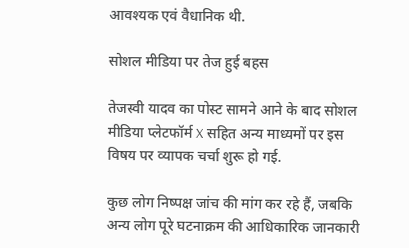आवश्यक एवं वैधानिक थी.

सोशल मीडिया पर तेज हुई बहस

तेजस्वी यादव का पोस्ट सामने आने के बाद सोशल मीडिया प्लेटफॉर्म X सहित अन्य माध्यमों पर इस विषय पर व्यापक चर्चा शुरू हो गई.

कुछ लोग निष्पक्ष जांच की मांग कर रहे हैं, जबकि अन्य लोग पूरे घटनाक्रम की आधिकारिक जानकारी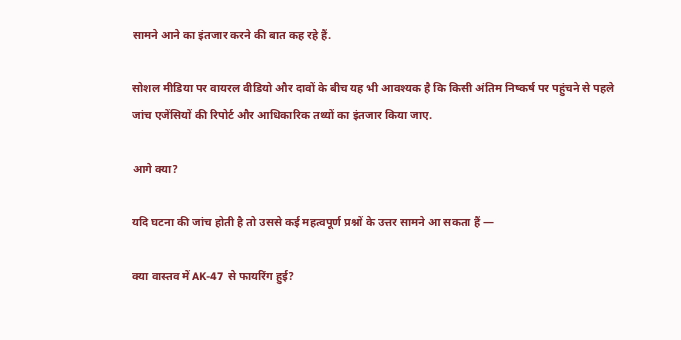सामने आने का इंतजार करने की बात कह रहे हैं.

सोशल मीडिया पर वायरल वीडियो और दावों के बीच यह भी आवश्यक है कि किसी अंतिम निष्कर्ष पर पहुंचने से पहले जांच एजेंसियों की रिपोर्ट और आधिकारिक तथ्यों का इंतजार किया जाए.

आगे क्या?

यदि घटना की जांच होती है तो उससे कई महत्वपूर्ण प्रश्नों के उत्तर सामने आ सकता हैं —

क्या वास्तव में AK-47 से फायरिंग हुई?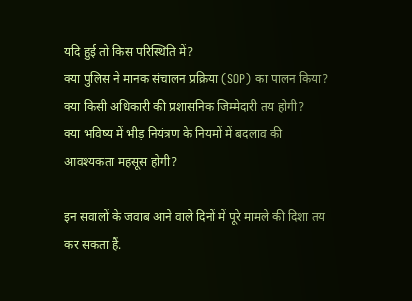यदि हुई तो किस परिस्थिति में?
क्या पुलिस ने मानक संचालन प्रक्रिया (SOP) का पालन किया?
क्या किसी अधिकारी की प्रशासनिक जिम्मेदारी तय होगी?
क्या भविष्य में भीड़ नियंत्रण के नियमों में बदलाव की आवश्यकता महसूस होगी?

इन सवालों के जवाब आने वाले दिनों में पूरे मामले की दिशा तय कर सकता हैं.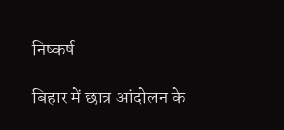निष्कर्ष

बिहार में छात्र आंदोलन के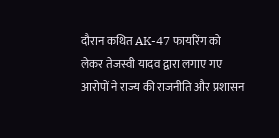दौरान कथित AK-47 फायरिंग को लेकर तेजस्वी यादव द्वारा लगाए गए आरोपों ने राज्य की राजनीति और प्रशासन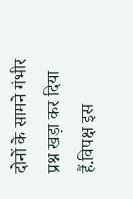दोनों के सामने गंभीर प्रश्न खड़ा कर दिया हैं.विपक्ष इस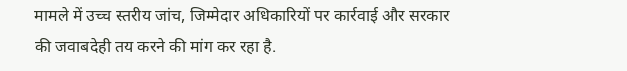मामले में उच्च स्तरीय जांच, जिम्मेदार अधिकारियों पर कार्रवाई और सरकार की जवाबदेही तय करने की मांग कर रहा है.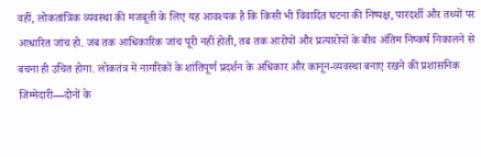वहीं, लोकतांत्रिक व्यवस्था की मजबूती के लिए यह आवश्यक है कि किसी भी विवादित घटना की निष्पक्ष, पारदर्शी और तथ्यों पर आधारित जांच हो. जब तक आधिकारिक जांच पूरी नहीं होती, तब तक आरोपों और प्रत्यारोपों के बीच अंतिम निष्कर्ष निकालने से बचना ही उचित होगा. लोकतंत्र में नागरिकों के शांतिपूर्ण प्रदर्शन के अधिकार और कानून-व्यवस्था बनाए रखने की प्रशासनिक जिम्मेदारी—दोनों के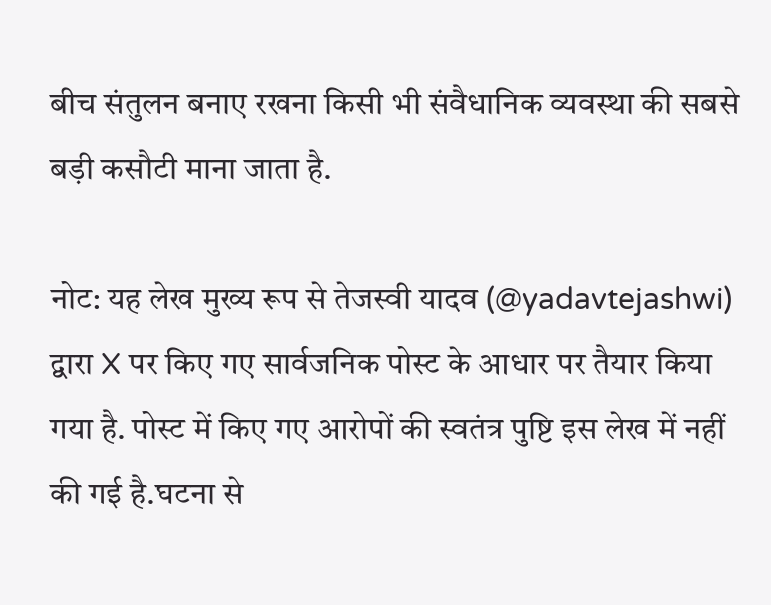बीच संतुलन बनाए रखना किसी भी संवैधानिक व्यवस्था की सबसे बड़ी कसौटी माना जाता है.

नोट: यह लेख मुख्य रूप से तेजस्वी यादव (@yadavtejashwi) द्वारा X पर किए गए सार्वजनिक पोस्ट के आधार पर तैयार किया गया है. पोस्ट में किए गए आरोपों की स्वतंत्र पुष्टि इस लेख में नहीं की गई है.घटना से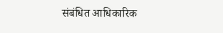संबंधित आधिकारिक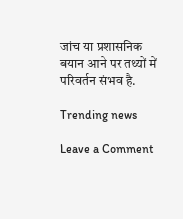जांच या प्रशासनिक बयान आने पर तथ्यों में परिवर्तन संभव है.

Trending news

Leave a Comment